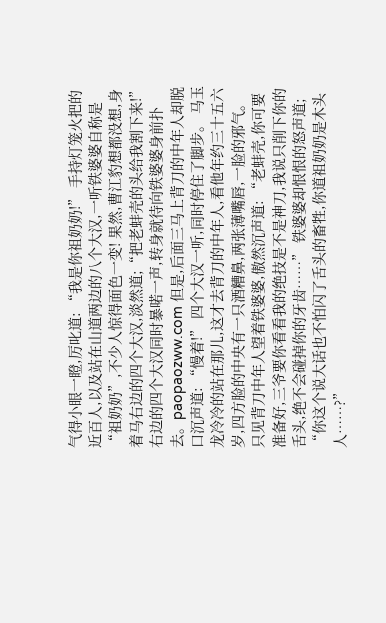气得小眼一瞪,厉叱道: “我是你祖奶奶!” 手持灯笼火把的近百人,以及站在山道两边的八个大汉,一听铁婆婆自称是“祖奶奶”,不少人惊得面色一变! 果然,曹江豹想都没想,身着马右边的四个大汉,淡然道;“把老蚌壳的头给我割下来!” 右边的四个大汉同时暴喏一声,转身就待向铁婆婆身前扑去。paopaozww.com 但是,后面三马上背刀的中年人却脱口沉声道: “慢着!” 四个大汉一听,同时停住了脚步。 马玉龙冷冷的站在那儿,这才去背刀的中年人,看他年约三十五六岁,四方脸的中央有一只酒糟鼻,两张薄嘴唇,一脸的邪气。 只见背刀中年人望着铁婆婆,傲然沉声道: “老蚌壳,你可要准备好,三爷要你看看我的绝技是不是神刀,我说只削下你的舌头,绝不会碰掉你的牙齿……” 铁婆婆却恨恨的怒声道; “你这个说大话也不怕闪了舌头的畜牲,你道祖奶奶是木头人……?”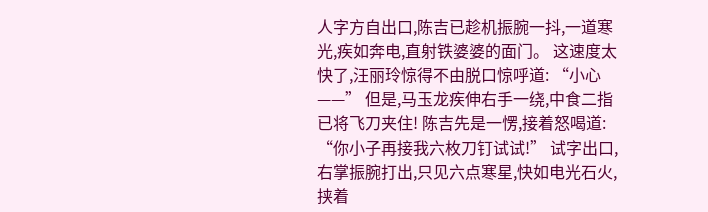人字方自出口,陈吉已趁机振腕一抖,一道寒光,疾如奔电,直射铁婆婆的面门。 这速度太快了,汪丽玲惊得不由脱口惊呼道: “小心——” 但是,马玉龙疾伸右手一绕,中食二指已将飞刀夹住! 陈吉先是一愣,接着怒喝道: “你小子再接我六枚刀钉试试!” 试字出口,右掌振腕打出,只见六点寒星,快如电光石火,挟着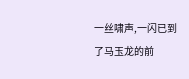一丝啸声,一闪已到了马玉龙的前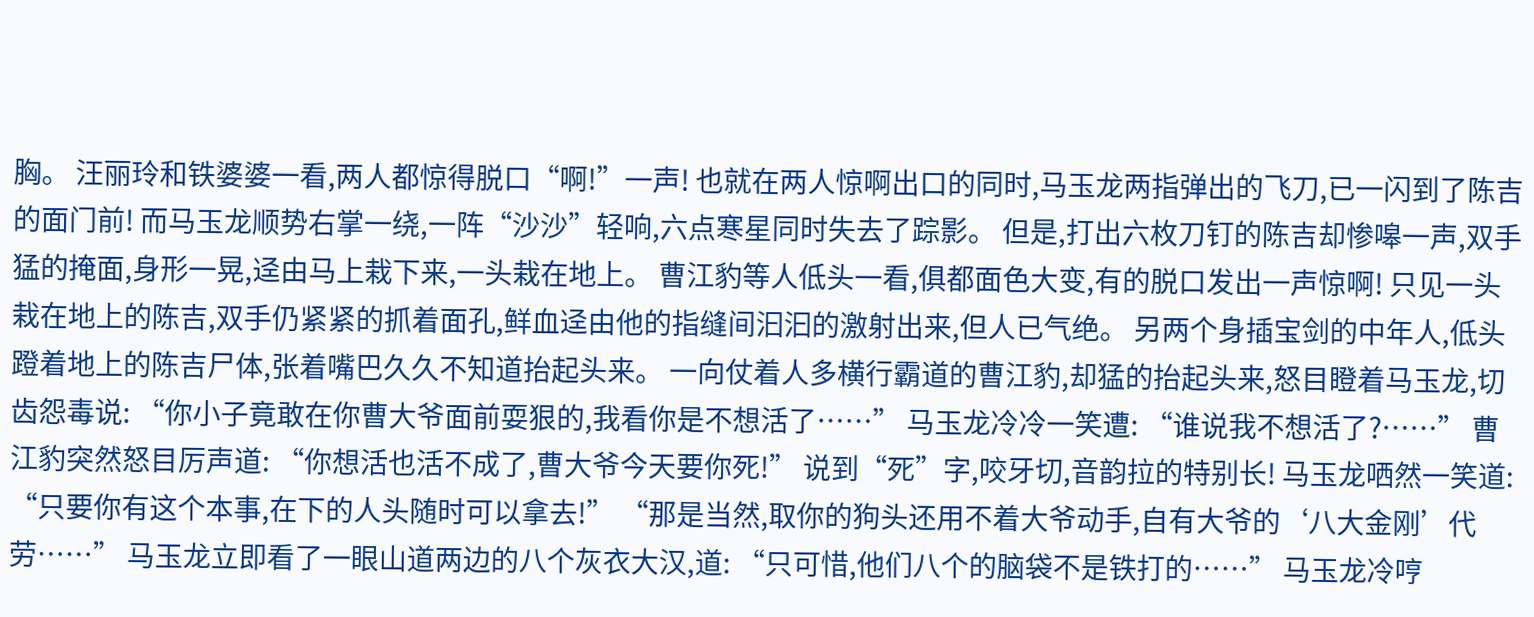胸。 汪丽玲和铁婆婆一看,两人都惊得脱口“啊!”一声! 也就在两人惊啊出口的同时,马玉龙两指弹出的飞刀,已一闪到了陈吉的面门前! 而马玉龙顺势右掌一绕,一阵“沙沙”轻响,六点寒星同时失去了踪影。 但是,打出六枚刀钉的陈吉却惨嗥一声,双手猛的掩面,身形一晃,迳由马上栽下来,一头栽在地上。 曹江豹等人低头一看,俱都面色大变,有的脱口发出一声惊啊! 只见一头栽在地上的陈吉,双手仍紧紧的抓着面孔,鲜血迳由他的指缝间汩汩的激射出来,但人已气绝。 另两个身插宝剑的中年人,低头蹬着地上的陈吉尸体,张着嘴巴久久不知道抬起头来。 一向仗着人多横行霸道的曹江豹,却猛的抬起头来,怒目瞪着马玉龙,切齿怨毒说: “你小子竟敢在你曹大爷面前耍狠的,我看你是不想活了……” 马玉龙冷冷一笑遭: “谁说我不想活了?……” 曹江豹突然怒目厉声道: “你想活也活不成了,曹大爷今天要你死!” 说到“死”字,咬牙切,音韵拉的特别长! 马玉龙哂然一笑道: “只要你有这个本事,在下的人头随时可以拿去!” “那是当然,取你的狗头还用不着大爷动手,自有大爷的‘八大金刚’代劳……” 马玉龙立即看了一眼山道两边的八个灰衣大汉,道: “只可惜,他们八个的脑袋不是铁打的……” 马玉龙冷哼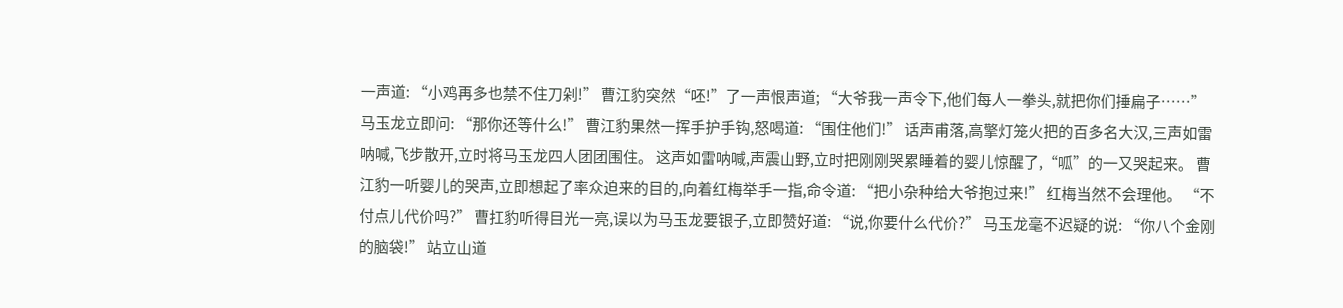一声道: “小鸡再多也禁不住刀剁!” 曹江豹突然“呸!”了一声恨声道; “大爷我一声令下,他们每人一拳头,就把你们捶扁子……” 马玉龙立即问: “那你还等什么!” 曹江豹果然一挥手护手钩,怒喝道: “围住他们!” 话声甫落,高擎灯笼火把的百多名大汉,三声如雷呐喊,飞步散开,立时将马玉龙四人团团围住。 这声如雷呐喊,声震山野,立时把刚刚哭累睡着的婴儿惊醒了,“呱”的一又哭起来。 曹江豹一听婴儿的哭声,立即想起了率众迫来的目的,向着红梅举手一指,命令道: “把小杂种给大爷抱过来!” 红梅当然不会理他。 “不付点儿代价吗?” 曹扛豹听得目光一亮,误以为马玉龙要银子,立即赞好道: “说,你要什么代价?” 马玉龙毫不迟疑的说: “你八个金刚的脑袋!” 站立山道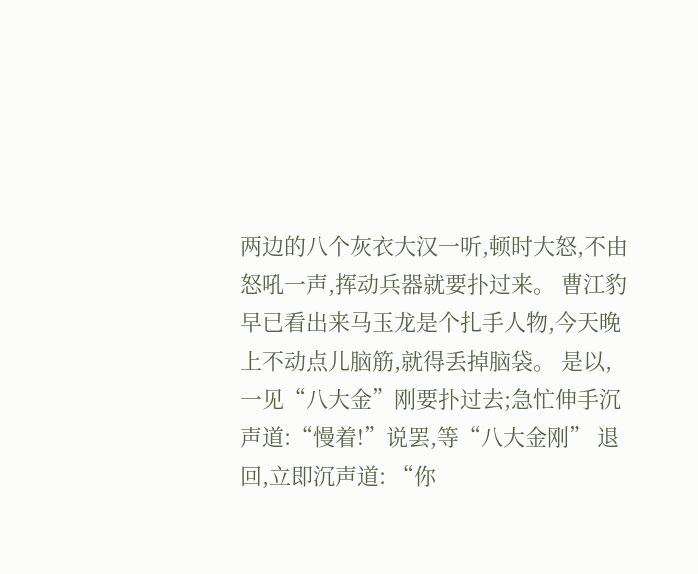两边的八个灰衣大汉一听,顿时大怒,不由怒吼一声,挥动兵器就要扑过来。 曹江豹早已看出来马玉龙是个扎手人物,今天晚上不动点儿脑筋,就得丢掉脑袋。 是以,一见“八大金”刚要扑过去;急忙伸手沉声道:“慢着!”说罢,等“八大金刚” 退回,立即沉声道: “你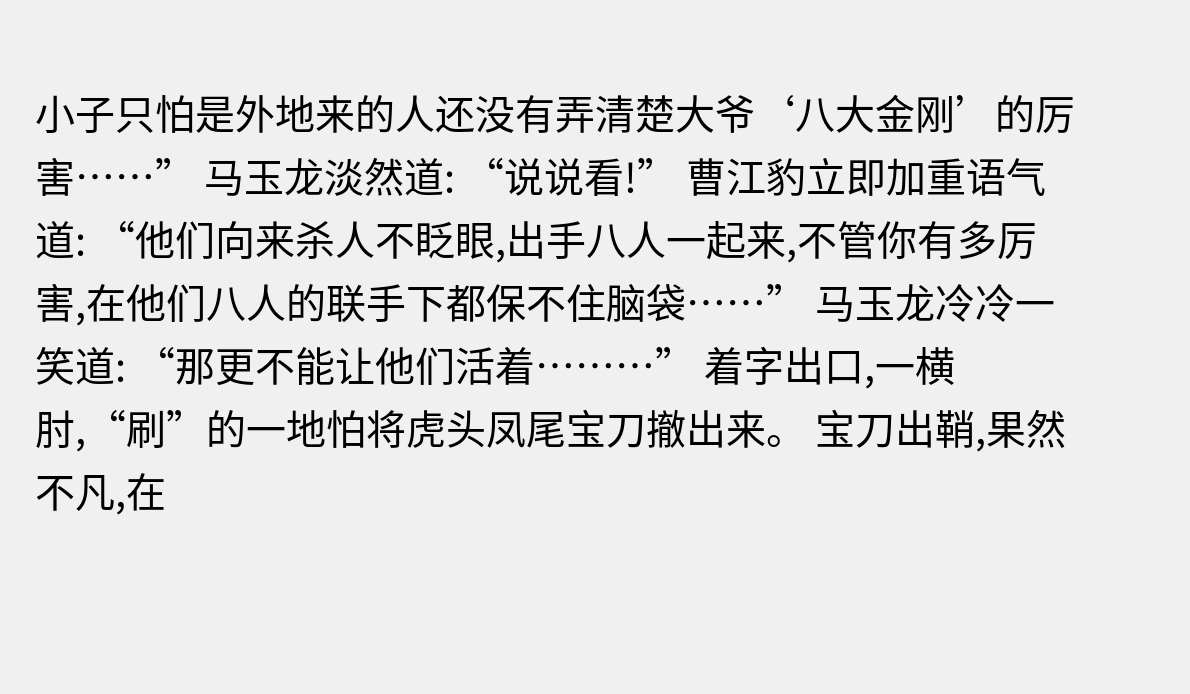小子只怕是外地来的人还没有弄清楚大爷‘八大金刚’的厉害……” 马玉龙淡然道: “说说看!” 曹江豹立即加重语气道: “他们向来杀人不眨眼,出手八人一起来,不管你有多厉害,在他们八人的联手下都保不住脑袋……” 马玉龙冷冷一笑道: “那更不能让他们活着………” 着字出口,一横肘,“刷”的一地怕将虎头凤尾宝刀撤出来。 宝刀出鞘,果然不凡,在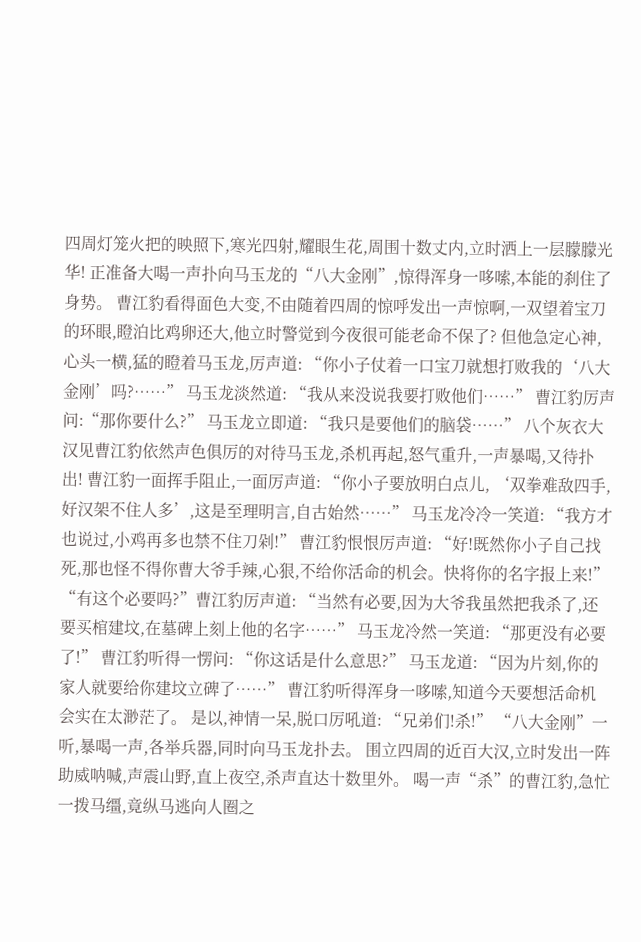四周灯笼火把的映照下,寒光四射,耀眼生花,周围十数丈内,立时洒上一层朦朦光华! 正准备大喝一声扑向马玉龙的“八大金刚”,惊得浑身一哆嗦,本能的刹住了身势。 曹江豹看得面色大变,不由随着四周的惊呼发出一声惊啊,一双望着宝刀的环眼,瞪泊比鸡卵还大,他立时警觉到今夜很可能老命不保了? 但他急定心神,心头一横,猛的瞪着马玉龙,厉声道: “你小子仗着一口宝刀就想打败我的‘八大金刚’吗?……” 马玉龙淡然道: “我从来没说我要打败他们……” 曹江豹厉声问:“那你要什么?” 马玉龙立即道: “我只是要他们的脑袋……” 八个灰衣大汉见曹江豹依然声色俱厉的对待马玉龙,杀机再起,怒气重升,一声暴喝,又待扑出! 曹江豹一面挥手阻止,一面厉声道: “你小子要放明白点儿, ‘双拳难敌四手,好汉架不住人多’,这是至理明言,自古始然……” 马玉龙冷冷一笑道: “我方才也说过,小鸡再多也禁不住刀剁!” 曹江豹恨恨厉声道: “好!既然你小子自己找死,那也怪不得你曹大爷手辣,心狠,不给你活命的机会。快将你的名字报上来!” “有这个必要吗?”曹江豹厉声道: “当然有必要,因为大爷我虽然把我杀了,还要买棺建坟,在墓碑上刻上他的名字……” 马玉龙冷然一笑道: “那更没有必要了!” 曹江豹听得一愣问: “你这话是什么意思?” 马玉龙道: “因为片刻,你的家人就要给你建坟立碑了……” 曹江豹听得浑身一哆嗦,知道今天要想活命机会实在太渺茫了。 是以,神情一呆,脱口厉吼道: “兄弟们!杀!” “八大金刚”一听,暴喝一声,各举兵器,同时向马玉龙扑去。 围立四周的近百大汉,立时发出一阵助威呐喊,声震山野,直上夜空,杀声直达十数里外。 喝一声“杀”的曹江豹,急忙一拨马缰,竟纵马逃向人圈之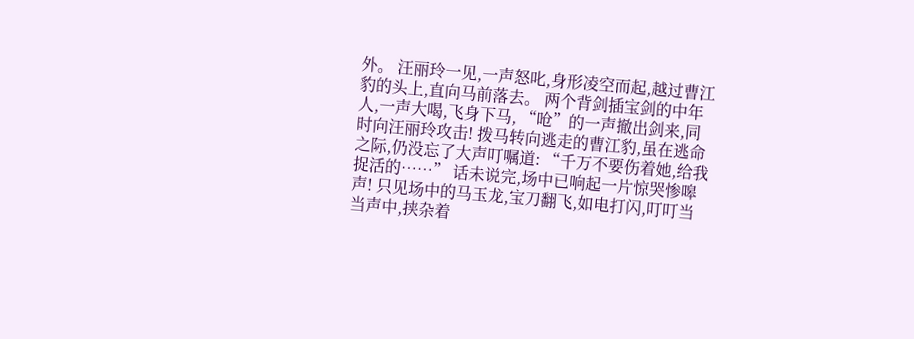外。 汪丽玲一见,一声怒叱,身形凌空而起,越过曹江豹的头上,直向马前落去。 两个背剑插宝剑的中年人,一声大喝,飞身下马, “呛”的一声撤出剑来,同时向汪丽玲攻击! 拨马转向逃走的曹江豹,虽在逃命之际,仍没忘了大声叮嘱道: “千万不要伤着她,给我捉活的……” 话未说完,场中已响起一片惊哭惨嗥声! 只见场中的马玉龙,宝刀翻飞,如电打闪,叮叮当当声中,挟杂着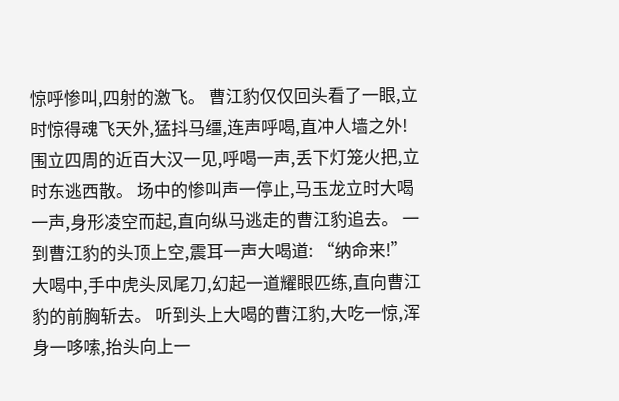惊呼惨叫,四射的激飞。 曹江豹仅仅回头看了一眼,立时惊得魂飞天外,猛抖马缰,连声呼喝,直冲人墙之外! 围立四周的近百大汉一见,呼喝一声,丢下灯笼火把,立时东逃西散。 场中的惨叫声一停止,马玉龙立时大喝一声,身形凌空而起,直向纵马逃走的曹江豹追去。 一到曹江豹的头顶上空,震耳一声大喝道: “纳命来!” 大喝中,手中虎头凤尾刀,幻起一道耀眼匹练,直向曹江豹的前胸斩去。 听到头上大喝的曹江豹,大吃一惊,浑身一哆嗦,抬头向上一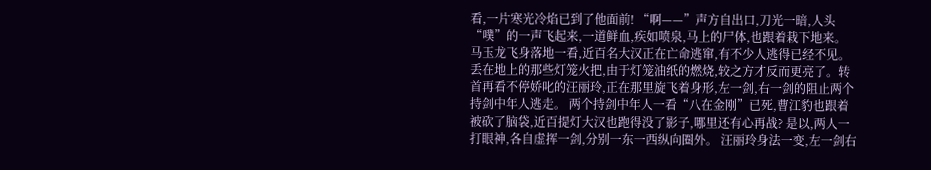看,一片寒光冷焰已到了他面前! “啊——”声方自出口,刀光一暗,人头“噗”的一声飞起来,一道鲜血,疾如喷泉,马上的尸体,也跟着栽下地来。 马玉龙飞身落地一看,近百名大汉正在亡命逃窜,有不少人逃得已经不见。 丢在地上的那些灯笼火把,由于灯笼油纸的燃烧,较之方才反而更亮了。转首再看不停娇叱的汪丽玲,正在那里旋飞着身形,左一剑,右一剑的阻止两个持剑中年人逃走。 两个持剑中年人一看“八在金刚”已死,曹江豹也跟着被砍了脑袋,近百提灯大汉也跑得没了影子,哪里还有心再战? 是以,两人一打眼神,各自虚挥一剑,分别一东一西纵向圈外。 汪丽玲身法一变,左一剑右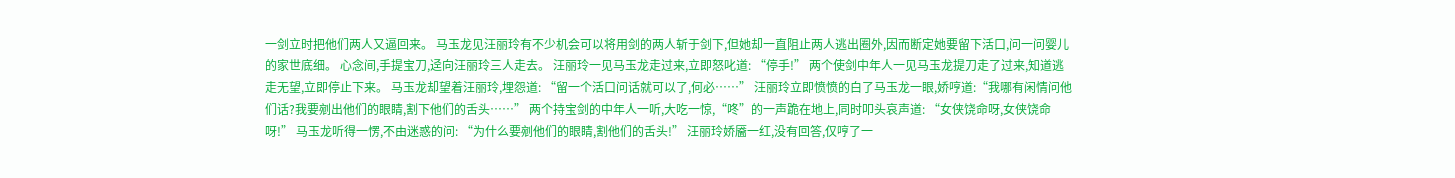一剑立时把他们两人又逼回来。 马玉龙见汪丽玲有不少机会可以将用剑的两人斩于剑下,但她却一直阻止两人逃出圈外,因而断定她要留下活口,问一问婴儿的家世底细。 心念间,手提宝刀,迳向汪丽玲三人走去。 汪丽玲一见马玉龙走过来,立即怒叱道: “停手!” 两个使剑中年人一见马玉龙提刀走了过来,知道逃走无望,立即停止下来。 马玉龙却望着汪丽玲,埋怨道: “留一个活口问话就可以了,何必……” 汪丽玲立即愤愤的白了马玉龙一眼,娇哼道:“我哪有闲情问他们话?我要剜出他们的眼睛,割下他们的舌头……” 两个持宝剑的中年人一听,大吃一惊,“咚”的一声跪在地上,同时叩头哀声道: “女侠饶命呀,女侠饶命呀!” 马玉龙听得一愣,不由迷惑的问: “为什么要剜他们的眼睛,割他们的舌头!” 汪丽玲娇靥一红,没有回答,仅哼了一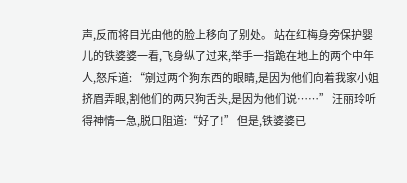声,反而将目光由他的脸上移向了别处。 站在红梅身旁保护婴儿的铁婆婆一看,飞身纵了过来,举手一指跪在地上的两个中年人,怒斥道: “剜过两个狗东西的眼睛,是因为他们向着我家小姐挤眉弄眼,割他们的两只狗舌头,是因为他们说……” 汪丽玲听得神情一急,脱口阻道:“好了!” 但是,铁婆婆已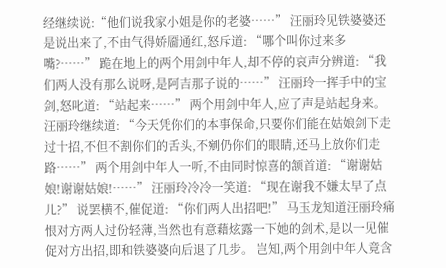经继续说:“他们说我家小姐是你的老婆……” 汪丽玲见铁婆婆还是说出来了,不由气得娇靥通红,怒斥道: “哪个叫你过来多嘴?……” 跪在地上的两个用剑中年人,却不停的哀声分辨道: “我们两人没有那么说呀,是阿吉那子说的……” 汪丽玲一挥手中的宝剑,怒叱道: “站起来……” 两个用剑中年人,应了声是站起身来。 汪丽玲继续道: “今天凭你们的本事保命,只要你们能在姑娘剑下走过十招,不但不割你们的舌头,不剜仍你们的眼睛,还马上放你们走路……” 两个用剑中年人一听,不由同时惊喜的颔首道: “谢谢姑娘!谢谢姑娘!……” 汪丽玲冷冷一笑道: “现在谢我不嫌太早了点儿?” 说罢横不,催促道: “你们两人出招吧!” 马玉龙知道汪丽玲痛恨对方两人过份轻薄,当然也有意藉炫露一下她的剑术,是以一见催促对方出招,即和铁婆婆向后退了几步。 岂知,两个用剑中年人竟含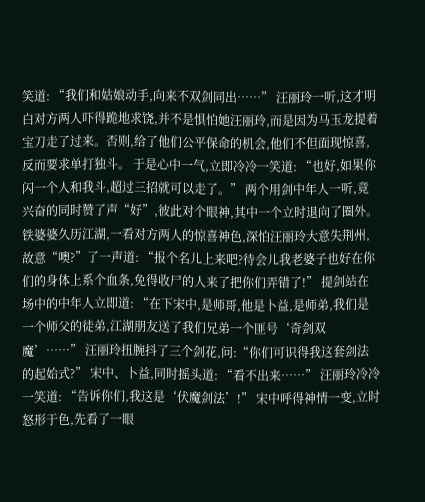笑道: “我们和姑娘动手,向来不双剑同出……” 汪丽玲一听,这才明白对方两人吓得跪地求饶,并不是惧怕她汪丽玲,而是因为马玉龙提着宝刀走了过来。否则,给了他们公平保命的机会,他们不但面现惊喜,反而要求单打独斗。 于是心中一气,立即冷冷一笑道: “也好,如果你闪一个人和我斗,超过三招就可以走了。” 两个用剑中年人一听,竟兴奋的同时赞了声“好”,彼此对个眼神,其中一个立时退向了圈外。 铁婆婆久历江湖,一看对方两人的惊喜神色,深怕汪丽玲大意失荆州,故意“噢?”了一声道: “报个名儿上来吧?待会儿我老婆子也好在你们的身体上系个血条,免得收尸的人来了把你们弄错了!” 提剑站在场中的中年人立即道: “在下宋中,是师哥,他是卜益,是师弟,我们是一个师父的徒弟,江湖朋友送了我们兄弟一个匪号‘奇剑双魔’……” 汪丽玲扭腕抖了三个剑花,问:“你们可识得我这套剑法的起始式?” 宋中、卜益,同时摇头道: “看不出来……” 汪丽玲冷冷一笑道: “告诉你们,我这是‘伏魔剑法’!” 宋中呼得神情一变,立时怒形于色,先看了一眼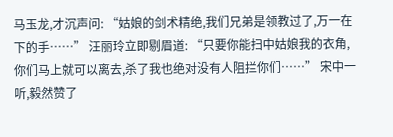马玉龙,才沉声问: “姑娘的剑术精绝,我们兄弟是领教过了,万一在下的手……” 汪丽玲立即剔眉道: “只要你能扫中姑娘我的衣角,你们马上就可以离去,杀了我也绝对没有人阻拦你们……” 宋中一听,毅然赞了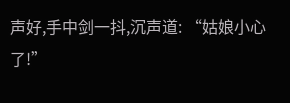声好,手中剑一抖,沉声道: “姑娘小心了!”